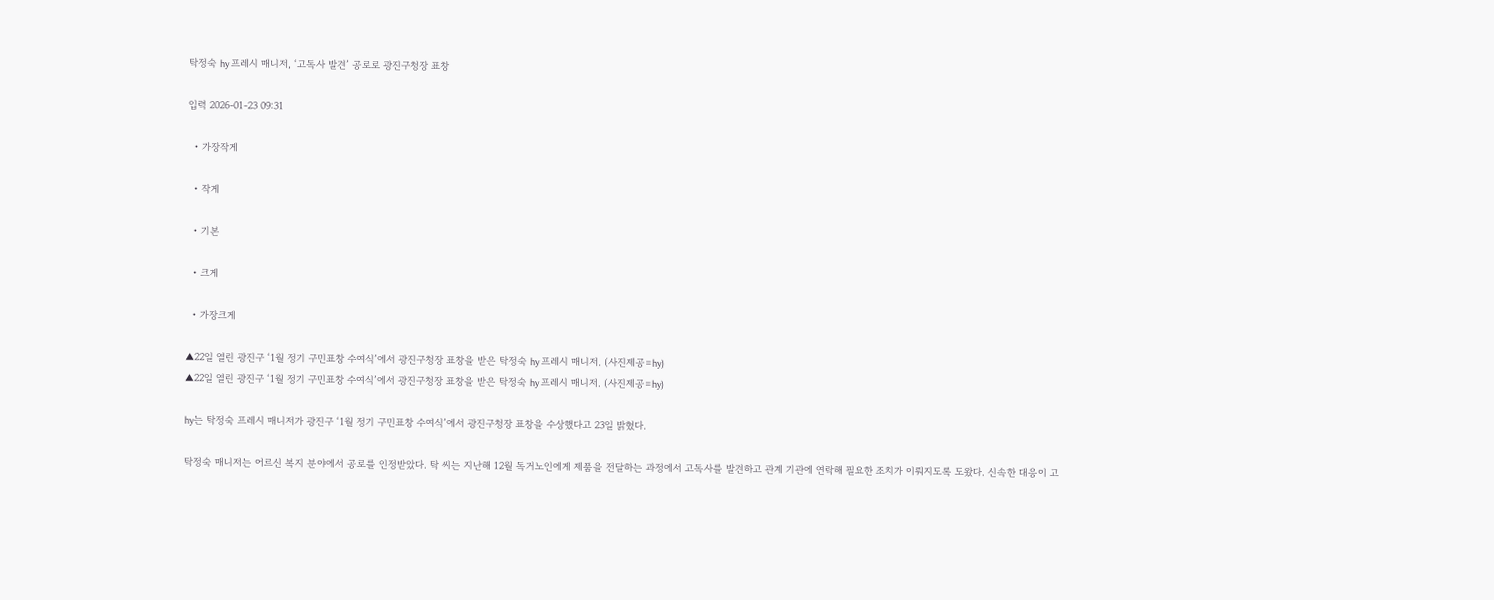탁정숙 hy 프레시 매니저, ‘고독사 발견’ 공로로 광진구청장 표창

입력 2026-01-23 09:31

  • 가장작게

  • 작게

  • 기본

  • 크게

  • 가장크게

▲22일 열린 광진구 ‘1월 정기 구민표창 수여식’에서 광진구청장 표창을 받은 탁정숙 hy 프레시 매니저. (사진제공=hy)
▲22일 열린 광진구 ‘1월 정기 구민표창 수여식’에서 광진구청장 표창을 받은 탁정숙 hy 프레시 매니저. (사진제공=hy)

hy는 탁정숙 프레시 매니저가 광진구 ‘1월 정기 구민표창 수여식’에서 광진구청장 표창을 수상했다고 23일 밝혔다.

탁정숙 매니저는 어르신 복지 분야에서 공로를 인정받았다. 탁 씨는 지난해 12월 독거노인에게 제품을 전달하는 과정에서 고독사를 발견하고 관계 기관에 연락해 필요한 조치가 이뤄지도록 도왔다. 신속한 대응이 고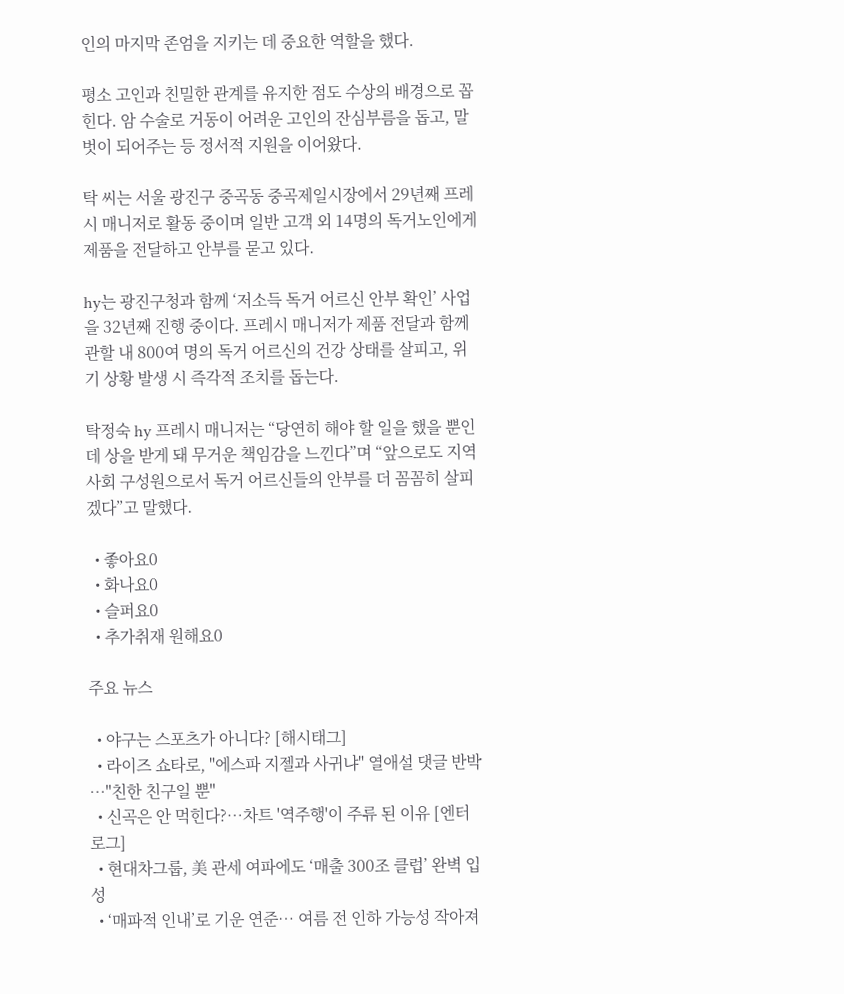인의 마지막 존엄을 지키는 데 중요한 역할을 했다.

평소 고인과 친밀한 관계를 유지한 점도 수상의 배경으로 꼽힌다. 암 수술로 거동이 어려운 고인의 잔심부름을 돕고, 말벗이 되어주는 등 정서적 지원을 이어왔다.

탁 씨는 서울 광진구 중곡동 중곡제일시장에서 29년째 프레시 매니저로 활동 중이며 일반 고객 외 14명의 독거노인에게 제품을 전달하고 안부를 묻고 있다.

hy는 광진구청과 함께 ‘저소득 독거 어르신 안부 확인’ 사업을 32년째 진행 중이다. 프레시 매니저가 제품 전달과 함께 관할 내 800여 명의 독거 어르신의 건강 상태를 살피고, 위기 상황 발생 시 즉각적 조치를 돕는다.

탁정숙 hy 프레시 매니저는 “당연히 해야 할 일을 했을 뿐인데 상을 받게 돼 무거운 책임감을 느낀다”며 “앞으로도 지역사회 구성원으로서 독거 어르신들의 안부를 더 꼼꼼히 살피겠다”고 말했다.

  • 좋아요0
  • 화나요0
  • 슬퍼요0
  • 추가취재 원해요0

주요 뉴스

  • 야구는 스포츠가 아니다? [해시태그]
  • 라이즈 쇼타로, "에스파 지젤과 사귀냐" 열애설 댓글 반박⋯"친한 친구일 뿐"
  • 신곡은 안 먹힌다?⋯차트 '역주행'이 주류 된 이유 [엔터로그]
  • 현대차그룹, 美 관세 여파에도 ‘매출 300조 클럽’ 완벽 입성
  • ‘매파적 인내’로 기운 연준… 여름 전 인하 가능성 작아져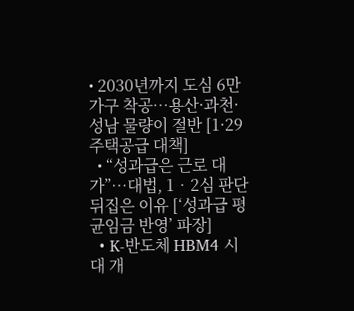• 2030년까지 도심 6만 가구 착공…용산·과천·성남 물량이 절반 [1·29 주택공급 대책]
  • “성과급은 근로 대가”…대법, 1‧2심 판단 뒤집은 이유 [‘성과급 평균임금 반영’ 파장]
  • K-반도체 HBM4 시대 개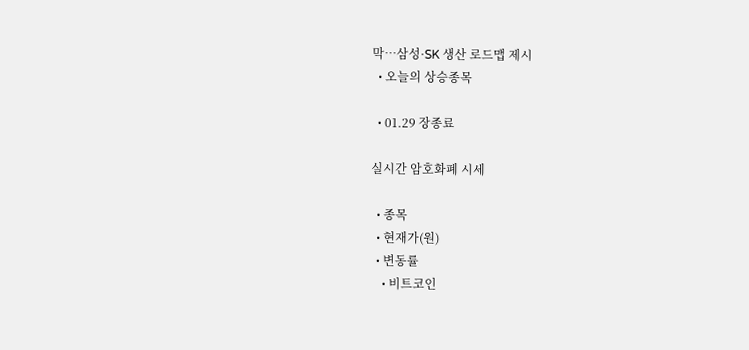막…삼성·SK 생산 로드맵 제시
  • 오늘의 상승종목

  • 01.29 장종료

실시간 암호화폐 시세

  • 종목
  • 현재가(원)
  • 변동률
    • 비트코인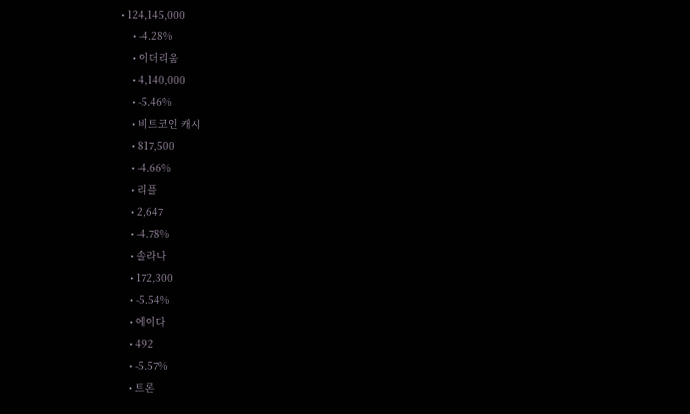• 124,145,000
    • -4.28%
    • 이더리움
    • 4,140,000
    • -5.46%
    • 비트코인 캐시
    • 817,500
    • -4.66%
    • 리플
    • 2,647
    • -4.78%
    • 솔라나
    • 172,300
    • -5.54%
    • 에이다
    • 492
    • -5.57%
    • 트론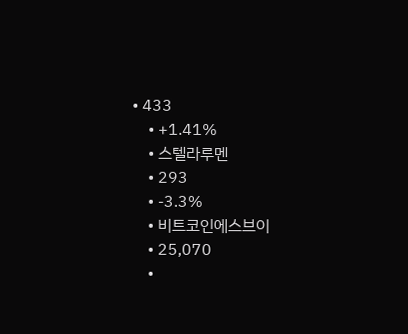• 433
    • +1.41%
    • 스텔라루멘
    • 293
    • -3.3%
    • 비트코인에스브이
    • 25,070
    •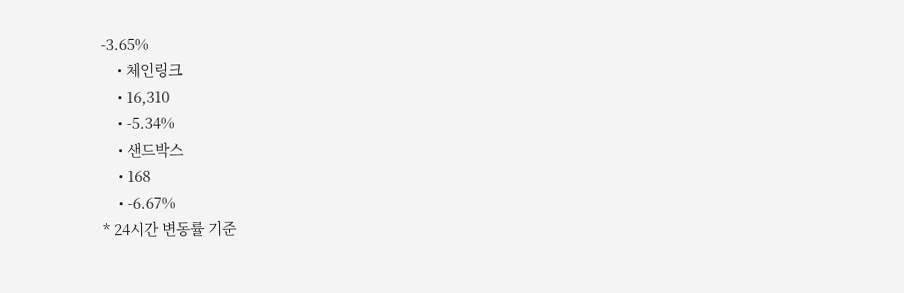-3.65%
    • 체인링크
    • 16,310
    • -5.34%
    • 샌드박스
    • 168
    • -6.67%
* 24시간 변동률 기준